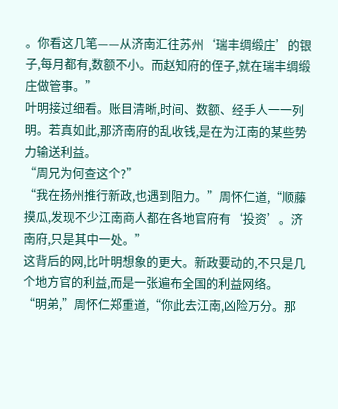。你看这几笔——从济南汇往苏州‘瑞丰绸缎庄’的银子,每月都有,数额不小。而赵知府的侄子,就在瑞丰绸缎庄做管事。”
叶明接过细看。账目清晰,时间、数额、经手人一一列明。若真如此,那济南府的乱收钱,是在为江南的某些势力输送利益。
“周兄为何查这个?”
“我在扬州推行新政,也遇到阻力。”周怀仁道,“顺藤摸瓜,发现不少江南商人都在各地官府有‘投资’。济南府,只是其中一处。”
这背后的网,比叶明想象的更大。新政要动的,不只是几个地方官的利益,而是一张遍布全国的利益网络。
“明弟,”周怀仁郑重道,“你此去江南,凶险万分。那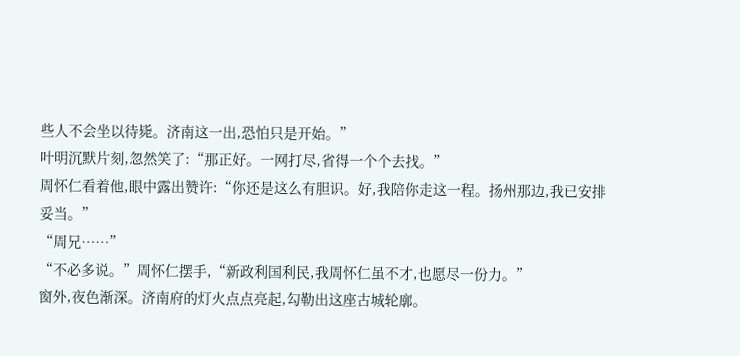些人不会坐以待毙。济南这一出,恐怕只是开始。”
叶明沉默片刻,忽然笑了:“那正好。一网打尽,省得一个个去找。”
周怀仁看着他,眼中露出赞许:“你还是这么有胆识。好,我陪你走这一程。扬州那边,我已安排妥当。”
“周兄……”
“不必多说。”周怀仁摆手,“新政利国利民,我周怀仁虽不才,也愿尽一份力。”
窗外,夜色渐深。济南府的灯火点点亮起,勾勒出这座古城轮廓。